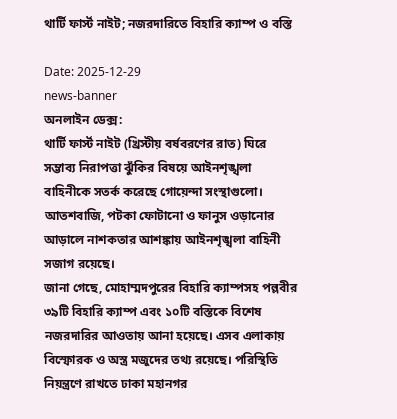থার্টি ফার্স্ট নাইট; নজরদারিতে বিহারি ক্যাম্প ও বস্তি

Date: 2025-12-29
news-banner
অনলাইন ডেক্স:
থার্টি ফার্স্ট নাইট (খ্রিস্টীয় বর্ষবরণের রাত) ঘিরে সম্ভাব্য নিরাপত্তা ঝুঁকির বিষয়ে আইনশৃঙ্খলা বাহিনীকে সতর্ক করেছে গোয়েন্দা সংস্থাগুলো। আতশবাজি, পটকা ফোটানো ও ফানুস ওড়ানোর আড়ালে নাশকতার আশঙ্কায় আইনশৃঙ্খলা বাহিনী সজাগ রয়েছে।
জানা গেছে, মোহাম্মদপুরের বিহারি ক্যাম্পসহ পল্লবীর ৩৯টি বিহারি ক্যাম্প এবং ১০টি বস্তিকে বিশেষ নজরদারির আওতায় আনা হয়েছে। এসব এলাকায় বিস্ফোরক ও অস্ত্র মজুদের তথ্য রয়েছে। পরিস্থিতি নিয়ন্ত্রণে রাখতে ঢাকা মহানগর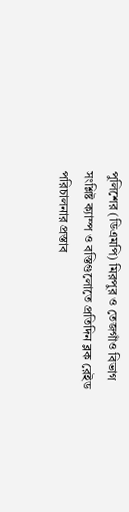পুলিশের (ডিএমপি) মিরপুর ও তেজগাঁও বিভাগ সংশ্লিষ্ট ক্যাম্প ও বস্তিগুলোতে প্রতিদিন ব্লক রেইড পরিচালনার প্রস্তাব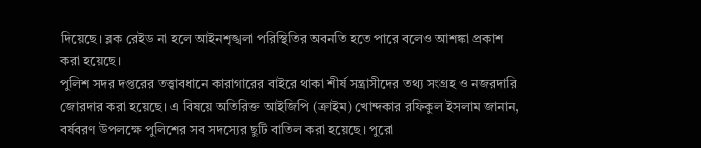দিয়েছে। ব্লক রেইড না হলে আইনশৃঙ্খলা পরিস্থিতির অবনতি হতে পারে বলেও আশঙ্কা প্রকাশ করা হয়েছে।
পুলিশ সদর দপ্তরের তত্ত্বাবধানে কারাগারের বাইরে থাকা শীর্ষ সন্ত্রাসীদের তথ্য সংগ্রহ ও নজরদারি জোরদার করা হয়েছে। এ বিষয়ে অতিরিক্ত আইজিপি (ক্রাইম) খোন্দকার রফিকুল ইসলাম জানান, বর্ষবরণ উপলক্ষে পুলিশের সব সদস্যের ছুটি বাতিল করা হয়েছে। পুরো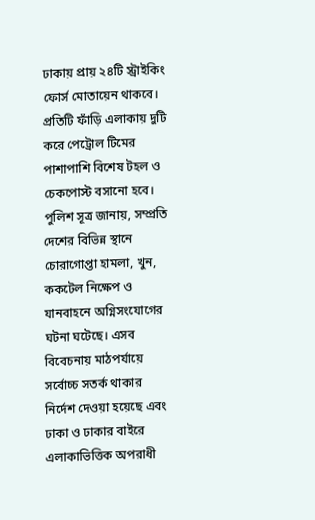ঢাকায় প্রায় ২৪টি স্ট্রাইকিং ফোর্স মোতায়েন থাকবে। প্রতিটি ফাঁড়ি এলাকায় দুটি করে পেট্রোল টিমের পাশাপাশি বিশেষ টহল ও চেকপোস্ট বসানো হবে।
পুলিশ সূত্র জানায়, সম্প্রতি দেশের বিভিন্ন স্থানে চোরাগোপ্তা হামলা, খুন, ককটেল নিক্ষেপ ও যানবাহনে অগ্নিসংযোগের ঘটনা ঘটেছে। এসব বিবেচনায় মাঠপর্যায়ে সর্বোচ্চ সতর্ক থাকার নির্দেশ দেওয়া হয়েছে এবং ঢাকা ও ঢাকার বাইরে এলাকাভিত্তিক অপরাধী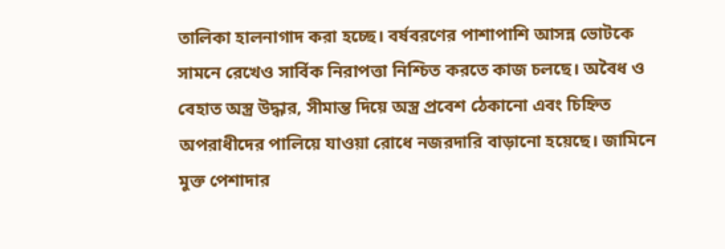তালিকা হালনাগাদ করা হচ্ছে। বর্ষবরণের পাশাপাশি আসন্ন ভোটকে সামনে রেখেও সার্বিক নিরাপত্তা নিশ্চিত করতে কাজ চলছে। অবৈধ ও বেহাত অস্ত্র উদ্ধার, সীমান্ত দিয়ে অস্ত্র প্রবেশ ঠেকানো এবং চিহ্নিত অপরাধীদের পালিয়ে যাওয়া রোধে নজরদারি বাড়ানো হয়েছে। জামিনে মুক্ত পেশাদার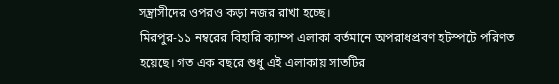সন্ত্রাসীদের ওপরও কড়া নজর রাখা হচ্ছে।
মিরপুর-১১ নম্বরের বিহারি ক্যাম্প এলাকা বর্তমানে অপরাধপ্রবণ হটস্পটে পরিণত হয়েছে। গত এক বছরে শুধু এই এলাকায় সাতটির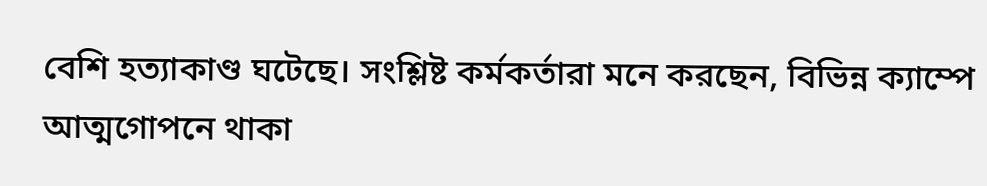বেশি হত্যাকাণ্ড ঘটেছে। সংশ্লিষ্ট কর্মকর্তারা মনে করছেন, বিভিন্ন ক্যাম্পে আত্মগোপনে থাকা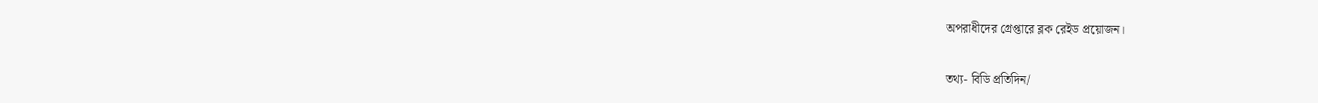অপরাধীদের গ্রেপ্তারে ব্লক রেইড প্রয়োজন।

তথ্য- বিডি প্রতিদিন/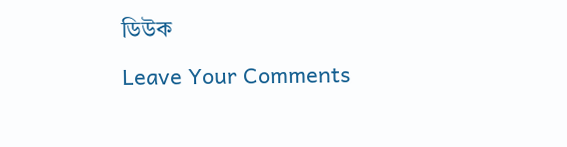ডিউক

Leave Your Comments